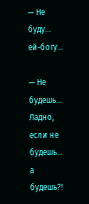— Не буду… ей-богу…

— Не будешь… Ладно, если не будешь… а будешь?!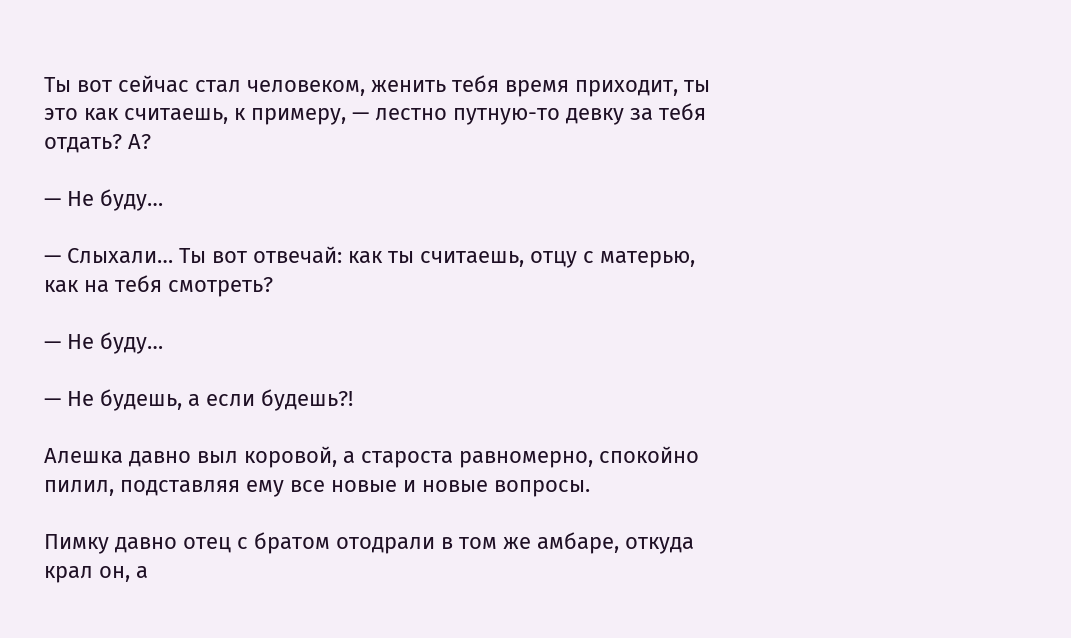Ты вот сейчас стал человеком, женить тебя время приходит, ты это как считаешь, к примеру, — лестно путную-то девку за тебя отдать? А?

— Не буду…

— Слыхали… Ты вот отвечай: как ты считаешь, отцу с матерью, как на тебя смотреть?

— Не буду…

— Не будешь, а если будешь?!

Алешка давно выл коровой, а староста равномерно, спокойно пилил, подставляя ему все новые и новые вопросы.

Пимку давно отец с братом отодрали в том же амбаре, откуда крал он, а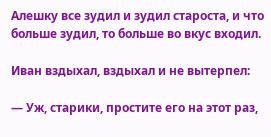Алешку все зудил и зудил староста, и что больше зудил, то больше во вкус входил.

Иван вздыхал, вздыхал и не вытерпел:

— Уж, старики, простите его на этот раз,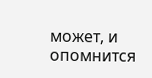может, и опомнится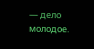— дело молодое.